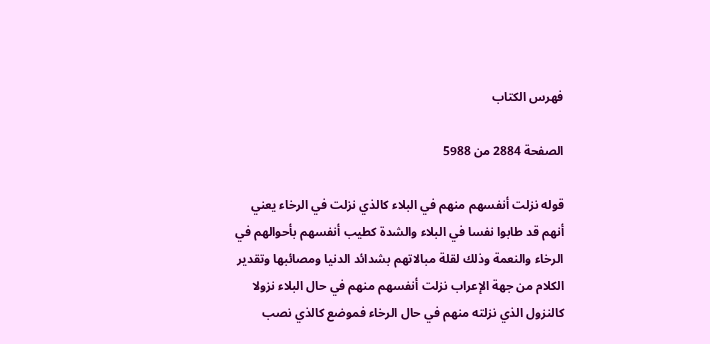فهرس الكتاب

الصفحة 2884 من 5988

قوله نزلت أنفسهم منهم في البلاء كالذي نزلت في الرخاء يعني أنهم قد طابوا نفسا في البلاء والشدة كطيب أنفسهم بأحوالهم في الرخاء والنعمة وذلك لقلة مبالاتهم بشدائد الدنيا ومصائبها وتقدير الكلام من جهة الإعراب نزلت أنفسهم منهم في حال البلاء نزولا كالنزول الذي نزلته منهم في حال الرخاء فموضع كالذي نصب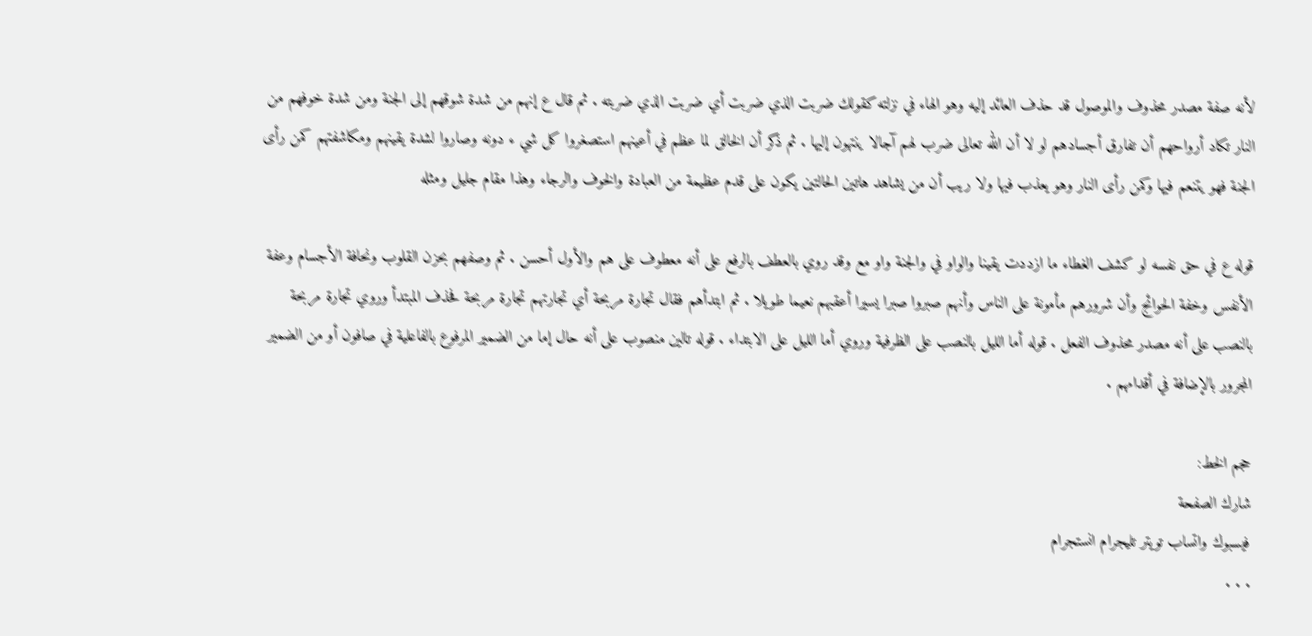لأنه صفة مصدر محذوف والموصول قد حذف العائد إليه وهو الهاء في نزلته كقولك ضربت الذي ضربت أي ضربت الذي ضربته . ثم قال ع إنهم من شدة شوقهم إلى الجنة ومن شدة خوفهم من النار تكاد أرواحهم أن تفارق أجسادهم لو لا أن الله تعالى ضرب لهم آجالا ينتهون إليها . ثم ذكر أن الخالق لما عظم في أعينهم استصغروا كل شي ء دونه وصاروا لشدة يقينهم ومكاشفتهم كمن رأى الجنة فهو يتنعم فيها وكمن رأى النار وهو يعذب فيها ولا ريب أن من يشاهد هاتين الحالتين يكون على قدم عظيمة من العبادة والخوف والرجاء وهذا مقام جليل ومثله

قوله ع في حق نفسه لو كشف الغطاء ما ازددت يقينا والواو في والجنة واو مع وقد روي بالعطف بالرفع على أنه معطوف على هم والأول أحسن . ثم وصفهم بحزن القلوب ونحافة الأجسام وعفة الأنفس وخفة الحوائج وأن شرورهم مأمونة على الناس وأنهم صبروا صبرا يسيرا أعقبهم نعيما طويلا . ثم ابتدأهم فقال تجارة مربحة أي تجارتهم تجارة مربحة فحذف المبتدأ وروي تجارة مربحة بالنصب على أنه مصدر محذوف الفعل . قوله أما الليل بالنصب على الظرفية وروي أما الليل على الابتداء . قوله تالين منصوب على أنه حال إما من الضمير المرفوع بالفاعلية في صافون أو من الضمير المجرور بالإضافة في أقدامهم .

حجم الخط:
شارك الصفحة
فيسبوك واتساب تويتر تليجرام انستجرام
. . .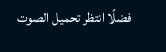فضلًا انتظر تحميل الصوت